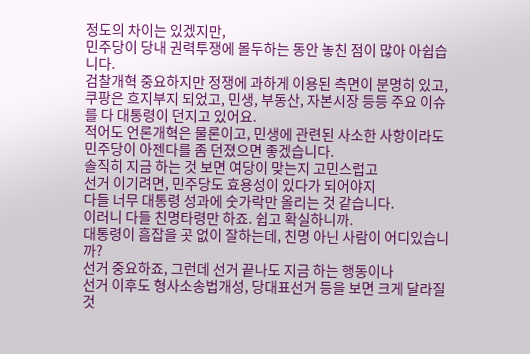정도의 차이는 있겠지만,
민주당이 당내 권력투쟁에 몰두하는 동안 놓친 점이 많아 아쉽습니다.
검찰개혁 중요하지만 정쟁에 과하게 이용된 측면이 분명히 있고,
쿠팡은 흐지부지 되었고, 민생, 부동산, 자본시장 등등 주요 이슈를 다 대통령이 던지고 있어요.
적어도 언론개혁은 물론이고, 민생에 관련된 사소한 사항이라도 민주당이 아젠다를 좀 던졌으면 좋겠습니다.
솔직히 지금 하는 것 보면 여당이 맞는지 고민스럽고
선거 이기려면, 민주당도 효용성이 있다가 되어야지
다들 너무 대통령 성과에 숫가락만 올리는 것 같습니다.
이러니 다들 친명타령만 하죠. 쉽고 확실하니까.
대통령이 흠잡을 곳 없이 잘하는데, 친명 아닌 사람이 어디있습니까?
선거 중요하죠, 그런데 선거 끝나도 지금 하는 행동이나
선거 이후도 형사소송법개성, 당대표선거 등을 보면 크게 달라질 것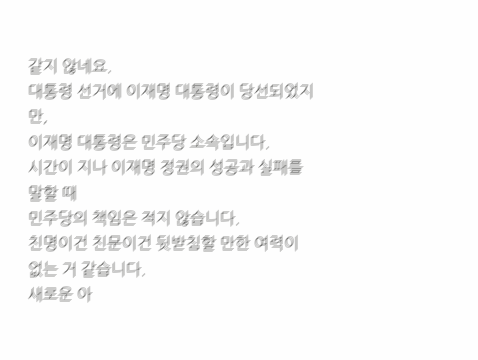같지 않네요.
대통령 선거에 이재명 대통령이 당선되었지만,
이재명 대통령은 민주당 소속입니다.
시간이 지나 이재명 정권의 성공과 실패를 말할 때
민주당의 책임은 적지 않습니다.
친명이건 친문이건 뒷받침할 만한 여력이 없는 거 같습니다.
새로운 아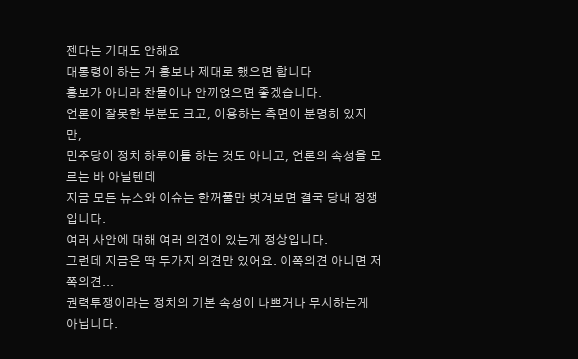젠다는 기대도 안해요
대통령이 하는 거 홍보나 제대로 했으면 합니다
홍보가 아니라 찬물이나 안끼얹으면 좋겠습니다.
언론이 잘못한 부분도 크고, 이용하는 측면이 분명히 있지만,
민주당이 정치 하루이틀 하는 것도 아니고, 언론의 속성을 모르는 바 아닐텐데
지금 모든 뉴스와 이슈는 한꺼풀만 벗겨보면 결국 당내 정쟁입니다.
여러 사안에 대해 여러 의견이 있는게 정상입니다.
그런데 지금은 딱 두가지 의견만 있어요. 이쪽의견 아니면 저쪽의견...
권력투쟁이라는 정치의 기본 속성이 나쁘거나 무시하는게 아닙니다.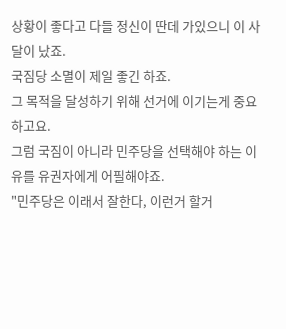상황이 좋다고 다들 정신이 딴데 가있으니 이 사달이 났죠.
국짐당 소멸이 제일 좋긴 하죠.
그 목적을 달성하기 위해 선거에 이기는게 중요하고요.
그럼 국짐이 아니라 민주당을 선택해야 하는 이유를 유권자에게 어필해야죠.
"민주당은 이래서 잘한다, 이런거 할거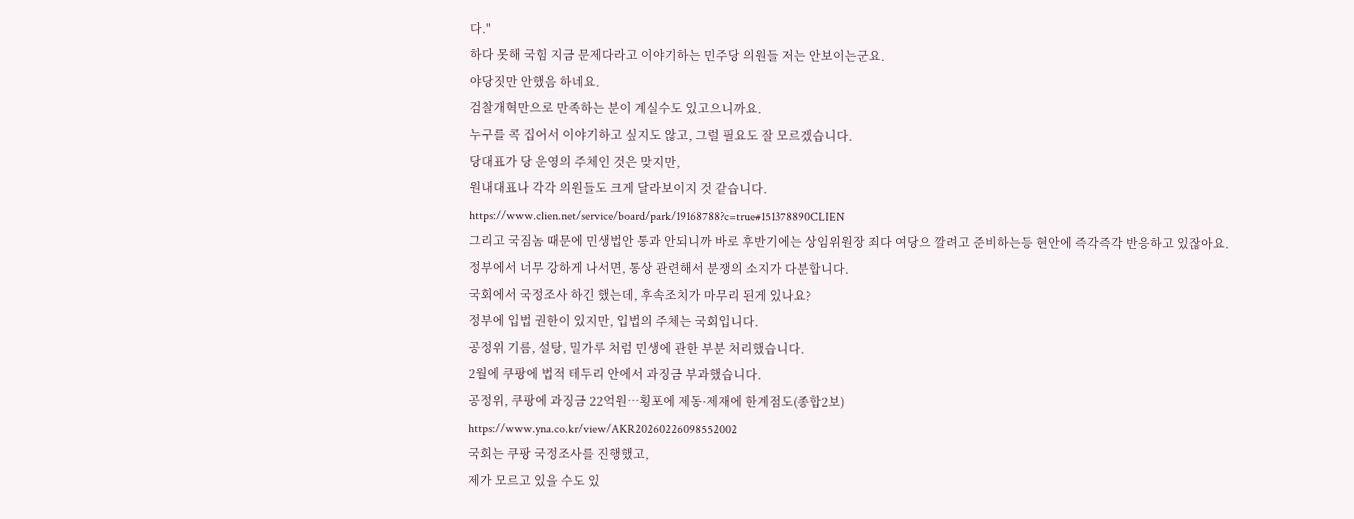다."
하다 못해 국힘 지금 문제다라고 이야기하는 민주당 의원들 저는 안보이는군요.
야당짓만 안했음 하네요.
검찰개혁만으로 만족하는 분이 계실수도 있고으니까요.
누구를 콕 집어서 이야기하고 싶지도 않고, 그럴 필요도 잘 모르겠습니다.
당대표가 당 운영의 주체인 것은 맞지만,
원내대표나 각각 의원들도 크게 달라보이지 것 같습니다.
https://www.clien.net/service/board/park/19168788?c=true#151378890CLIEN
그리고 국짐놈 때문에 민생법안 통과 안되니까 바로 후반기에는 상임위원장 죄다 여당으 깔려고 준비하는등 현안에 즉각즉각 반응하고 있잖아요.
정부에서 너무 강하게 나서면, 통상 관련해서 분쟁의 소지가 다분합니다.
국회에서 국정조사 하긴 했는데, 후속조치가 마무리 된게 있나요?
정부에 입법 권한이 있지만, 입법의 주체는 국회입니다.
공정위 기름, 설탕, 밀가루 처럼 민생에 관한 부분 처리했습니다.
2월에 쿠팡에 법적 테두리 안에서 과징금 부과했습니다.
공정위, 쿠팡에 과징금 22억원…횡포에 제동·제재에 한계점도(종합2보)
https://www.yna.co.kr/view/AKR20260226098552002
국회는 쿠팡 국정조사를 진행했고,
제가 모르고 있을 수도 있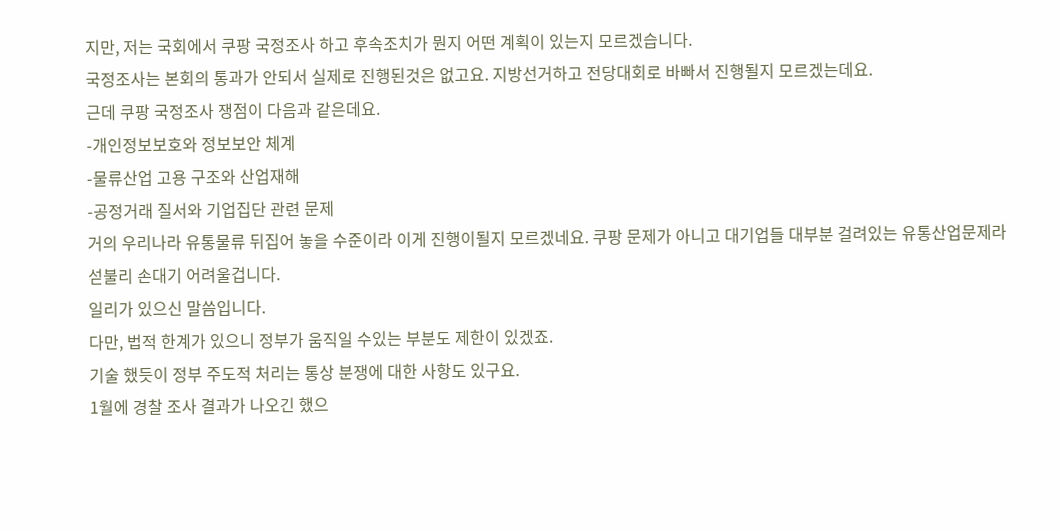지만, 저는 국회에서 쿠팡 국정조사 하고 후속조치가 뭔지 어떤 계획이 있는지 모르겠습니다.
국정조사는 본회의 통과가 안되서 실제로 진행된것은 없고요. 지방선거하고 전당대회로 바빠서 진행될지 모르겠는데요.
근데 쿠팡 국정조사 쟁점이 다음과 같은데요.
-개인정보보호와 정보보안 체계
-물류산업 고용 구조와 산업재해
-공정거래 질서와 기업집단 관련 문제
거의 우리나라 유통물류 뒤집어 놓을 수준이라 이게 진행이될지 모르겠네요. 쿠팡 문제가 아니고 대기업들 대부분 걸려있는 유통산업문제라 섣불리 손대기 어려울겁니다.
일리가 있으신 말씀입니다.
다만, 법적 한계가 있으니 정부가 움직일 수있는 부분도 제한이 있겠죠.
기술 했듯이 정부 주도적 처리는 통상 분쟁에 대한 사항도 있구요.
1월에 경찰 조사 결과가 나오긴 했으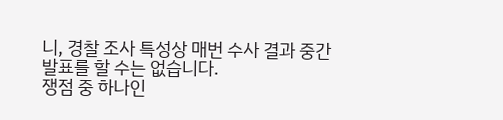니, 경찰 조사 특성상 매번 수사 결과 중간 발표를 할 수는 없습니다.
쟁점 중 하나인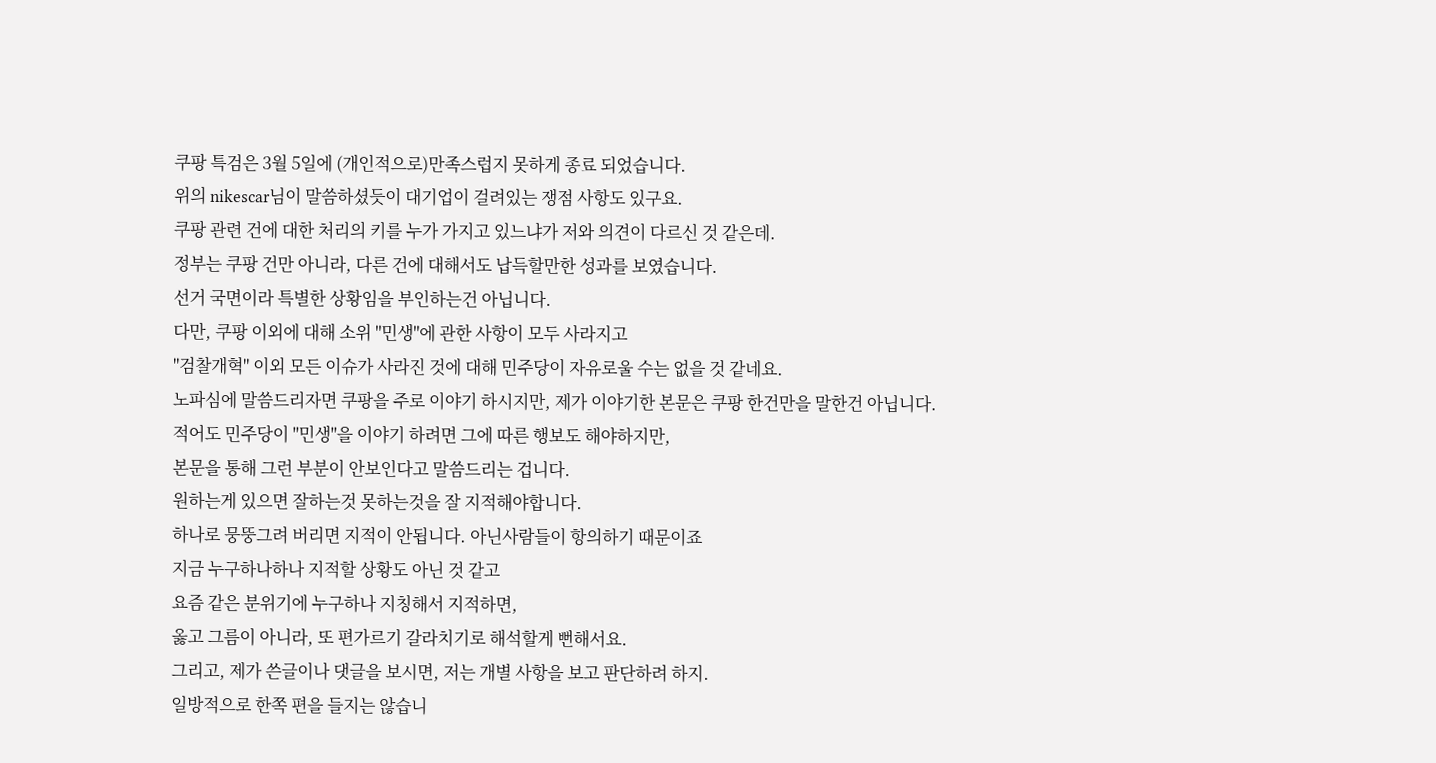쿠팡 특검은 3월 5일에 (개인적으로)만족스럽지 못하게 종료 되었습니다.
위의 nikescar님이 말씀하셨듯이 대기업이 걸려있는 쟁점 사항도 있구요.
쿠팡 관련 건에 대한 처리의 키를 누가 가지고 있느냐가 저와 의견이 다르신 것 같은데.
정부는 쿠팡 건만 아니라, 다른 건에 대해서도 납득할만한 성과를 보였습니다.
선거 국면이라 특별한 상황임을 부인하는건 아닙니다.
다만, 쿠팡 이외에 대해 소위 "민생"에 관한 사항이 모두 사라지고
"검찰개혁" 이외 모든 이슈가 사라진 것에 대해 민주당이 자유로울 수는 없을 것 같네요.
노파심에 말씀드리자면 쿠팡을 주로 이야기 하시지만, 제가 이야기한 본문은 쿠팡 한건만을 말한건 아닙니다.
적어도 민주당이 "민생"을 이야기 하려면 그에 따른 행보도 해야하지만,
본문을 통해 그런 부분이 안보인다고 말씀드리는 겁니다.
원하는게 있으면 잘하는것 못하는것을 잘 지적해야합니다.
하나로 뭉뚱그려 버리면 지적이 안됩니다. 아닌사람들이 항의하기 때문이죠
지금 누구하나하나 지적할 상황도 아닌 것 같고
요즘 같은 분위기에 누구하나 지칭해서 지적하면,
옳고 그름이 아니라, 또 편가르기 갈라치기로 해석할게 뻔해서요.
그리고, 제가 쓴글이나 댓글을 보시면, 저는 개별 사항을 보고 판단하려 하지.
일방적으로 한쪽 편을 들지는 않습니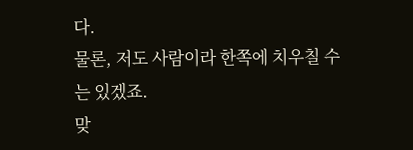다.
물론, 저도 사람이라 한쪽에 치우칠 수는 있겠죠.
맞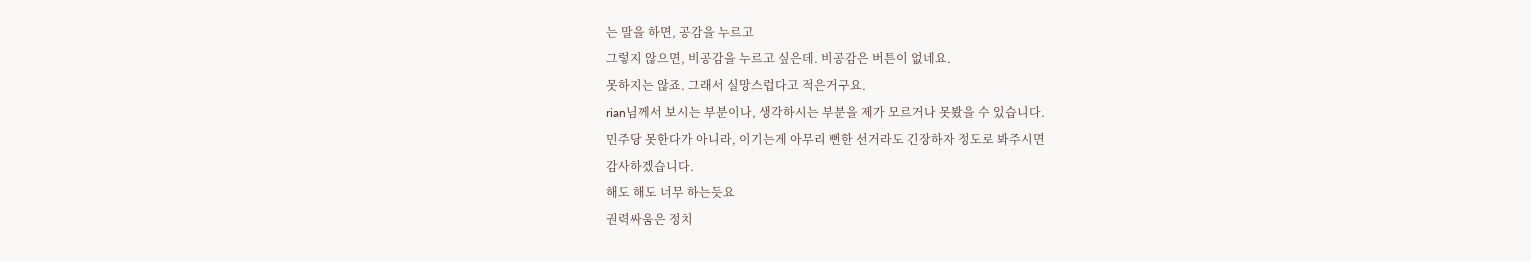는 말을 하면, 공감을 누르고
그렇지 않으면, 비공감을 누르고 싶은데. 비공감은 버튼이 없네요.
못하지는 않죠. 그래서 실망스럽다고 적은거구요.
rian님께서 보시는 부분이나, 생각하시는 부분을 제가 모르거나 못봤을 수 있습니다.
민주당 못한다가 아니라, 이기는게 아무리 뻔한 선거라도 긴장하자 정도로 봐주시면
감사하겠습니다.
해도 해도 너무 하는듯요
권력싸움은 정치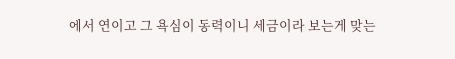에서 연이고 그 욕심이 동력이니 세금이라 보는게 맞는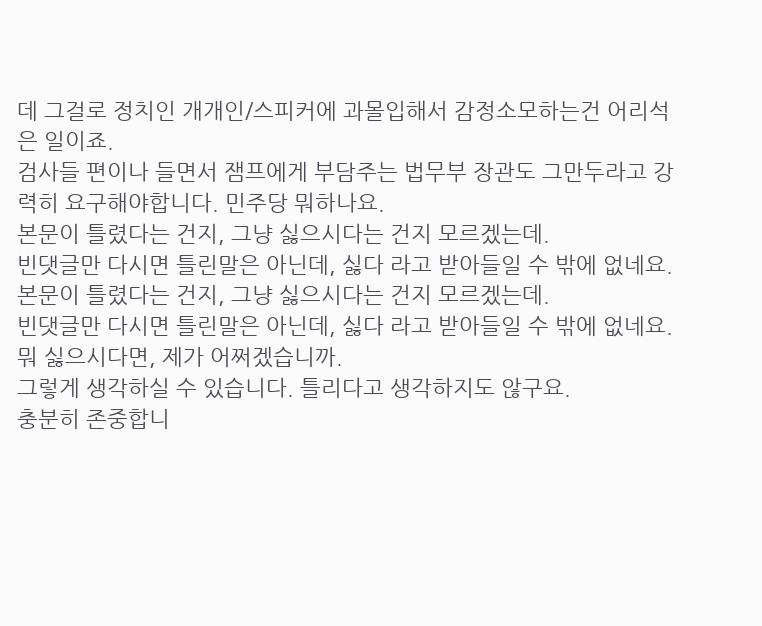데 그걸로 정치인 개개인/스피커에 과몰입해서 감정소모하는건 어리석은 일이죠.
검사들 편이나 들면서 잼프에게 부담주는 법무부 장관도 그만두라고 강력히 요구해야합니다. 민주당 뭐하나요.
본문이 틀렸다는 건지, 그냥 싫으시다는 건지 모르겠는데.
빈댓글만 다시면 틀린말은 아닌데, 싫다 라고 받아들일 수 밖에 없네요.
본문이 틀렸다는 건지, 그냥 싫으시다는 건지 모르겠는데.
빈댓글만 다시면 틀린말은 아닌데, 싫다 라고 받아들일 수 밖에 없네요.
뭐 싫으시다면, 제가 어쩌겠습니까.
그렇게 생각하실 수 있습니다. 틀리다고 생각하지도 않구요.
충분히 존중합니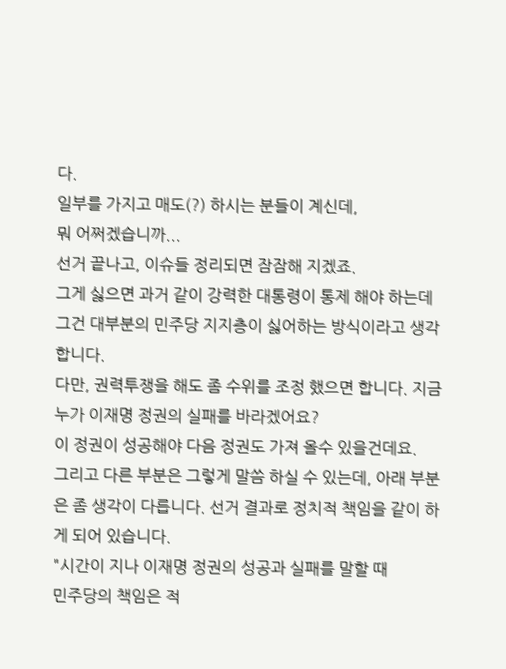다.
일부를 가지고 매도(?) 하시는 분들이 계신데,
뭐 어쩌겠습니까...
선거 끝나고, 이슈들 정리되면 잠잠해 지겠죠.
그게 싫으면 과거 같이 강력한 대통령이 통제 해야 하는데 그건 대부분의 민주당 지지층이 싫어하는 방식이라고 생각 합니다.
다만, 권력투쟁을 해도 좀 수위를 조정 했으면 합니다. 지금 누가 이재명 정권의 실패를 바라겠어요?
이 정권이 성공해야 다음 정권도 가져 올수 있을건데요.
그리고 다른 부분은 그렇게 말씀 하실 수 있는데, 아래 부분은 좀 생각이 다릅니다. 선거 결과로 정치적 책임을 같이 하게 되어 있습니다.
"시간이 지나 이재명 정권의 성공과 실패를 말할 때
민주당의 책임은 적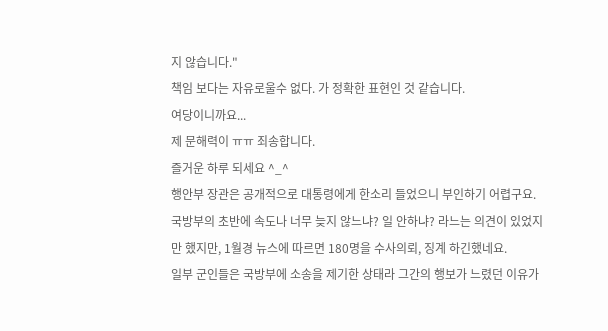지 않습니다."
책임 보다는 자유로울수 없다. 가 정확한 표현인 것 같습니다.
여당이니까요...
제 문해력이 ㅠㅠ 죄송합니다.
즐거운 하루 되세요 ^_^
행안부 장관은 공개적으로 대통령에게 한소리 들었으니 부인하기 어렵구요.
국방부의 초반에 속도나 너무 늦지 않느냐? 일 안하냐? 라느는 의견이 있었지만 했지만, 1월경 뉴스에 따르면 180명을 수사의뢰, 징계 하긴했네요.
일부 군인들은 국방부에 소송을 제기한 상태라 그간의 행보가 느렸던 이유가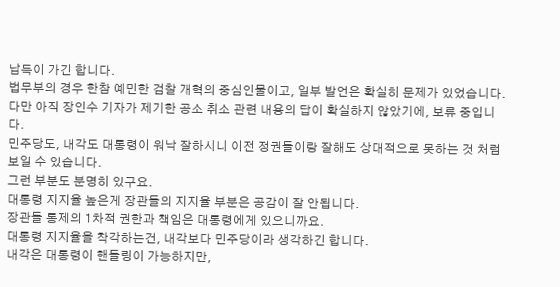납득이 가긴 합니다.
법무부의 경우 한참 예민한 검찰 개혁의 중심인물이고, 일부 발언은 확실히 문제가 있었습니다.
다만 아직 장인수 기자가 제기한 공소 취소 관련 내용의 답이 확실하지 않았기에, 보류 중입니다.
민주당도, 내각도 대통령이 워낙 잘하시니 이전 정권들이랑 잘해도 상대적으로 못하는 것 처럼 보일 수 있습니다.
그런 부분도 분명히 있구요.
대통령 지지율 높은게 장관들의 지지율 부분은 공감이 잘 안됩니다.
장관들 통제의 1차적 권한과 책임은 대통령에게 있으니까요.
대통령 지지율을 착각하는건, 내각보다 민주당이라 생각하긴 합니다.
내각은 대통령이 핸들링이 가능하지만,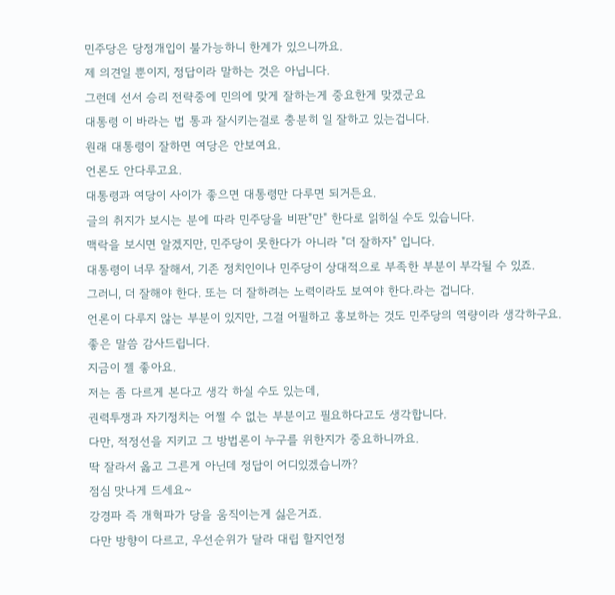민주당은 당정개입이 불가능하니 한계가 있으니까요.
제 의견일 뿐이지, 정답이라 말하는 것은 아닙니다.
그런데 선서 승리 전략중에 민의에 맞게 잘하는게 중요한게 맞겠군요
대통령 이 바라는 법 통과 잘시키는걸로 충분히 일 잘하고 있는겁니다.
원래 대통령이 잘하면 여당은 안보여요.
언론도 안다루고요.
대통령과 여당이 사이가 좋으면 대통령만 다루면 되거든요.
글의 취지가 보시는 분에 따라 민주당을 비판"만" 한다로 읽히실 수도 있습니다.
맥락을 보시면 알겠지만, 민주당이 못한다가 아니라 "더 잘하자" 입니다.
대통령이 너무 잘해서, 기존 정치인이나 민주당이 상대적으로 부족한 부분이 부각될 수 있죠.
그러니, 더 잘해야 한다. 또는 더 잘하려는 노력이라도 보여야 한다.라는 겁니다.
언론이 다루지 않는 부분이 있지만, 그걸 어필하고 홍보하는 것도 민주당의 역량이라 생각하구요.
좋은 말씀 감사드립니다.
지금이 젤 좋아요.
저는 좀 다르게 본다고 생각 하실 수도 있는데,
권력투쟁과 자기정치는 어쩔 수 없는 부분이고 필요하다고도 생각합니다.
다만, 적정선을 지키고 그 방법론이 누구를 위한지가 중요하니까요.
딱 잘라서 옳고 그른게 아닌데 정답이 어디있겠습니까?
점심 맛나게 드세요~
강경파 즉 개혁파가 당을 움직이는게 싫은거죠.
다만 방향이 다르고, 우선순위가 달라 대립 할지언정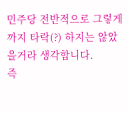민주당 전반적으로 그렇게까지 타락(?) 하지는 않았을거라 생각합니다.
즉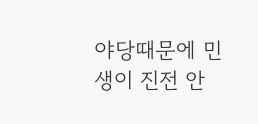야당때문에 민생이 진전 안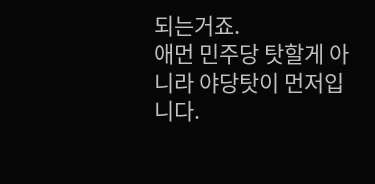되는거죠.
애먼 민주당 탓할게 아니라 야당탓이 먼저입니다.